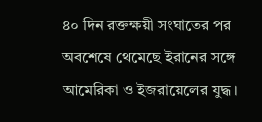৪০ দিন রক্তক্ষয়ী সংঘাতের পর অবশেষে থেমেছে ইরানের সঙ্গে আমেরিকা ও ইজরায়েলের যুদ্ধ।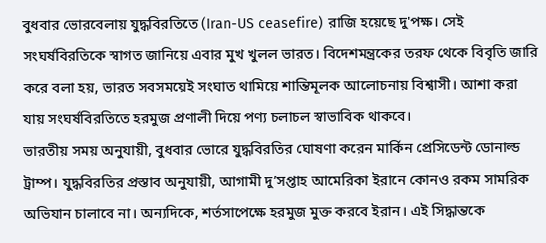বুধবার ভোরবেলায় যুদ্ধবিরতিতে (Iran-US ceasefire) রাজি হয়েছে দু'পক্ষ। সেই সংঘর্ষবিরতিকে স্বাগত জানিয়ে এবার মুখ খুলল ভারত। বিদেশমন্ত্রকের তরফ থেকে বিবৃতি জারি করে বলা হয়, ভারত সবসময়েই সংঘাত থামিয়ে শান্তিমূলক আলোচনায় বিশ্বাসী। আশা করা যায় সংঘর্ষবিরতিতে হরমুজ প্রণালী দিয়ে পণ্য চলাচল স্বাভাবিক থাকবে।
ভারতীয় সময় অনুযায়ী, বুধবার ভোরে যুদ্ধবিরতির ঘোষণা করেন মার্কিন প্রেসিডেন্ট ডোনাল্ড ট্রাম্প। যুদ্ধবিরতির প্রস্তাব অনুযায়ী, আগামী দু’সপ্তাহ আমেরিকা ইরানে কোনও রকম সামরিক অভিযান চালাবে না। অন্যদিকে, শর্তসাপেক্ষে হরমুজ মুক্ত করবে ইরান। এই সিদ্ধান্তকে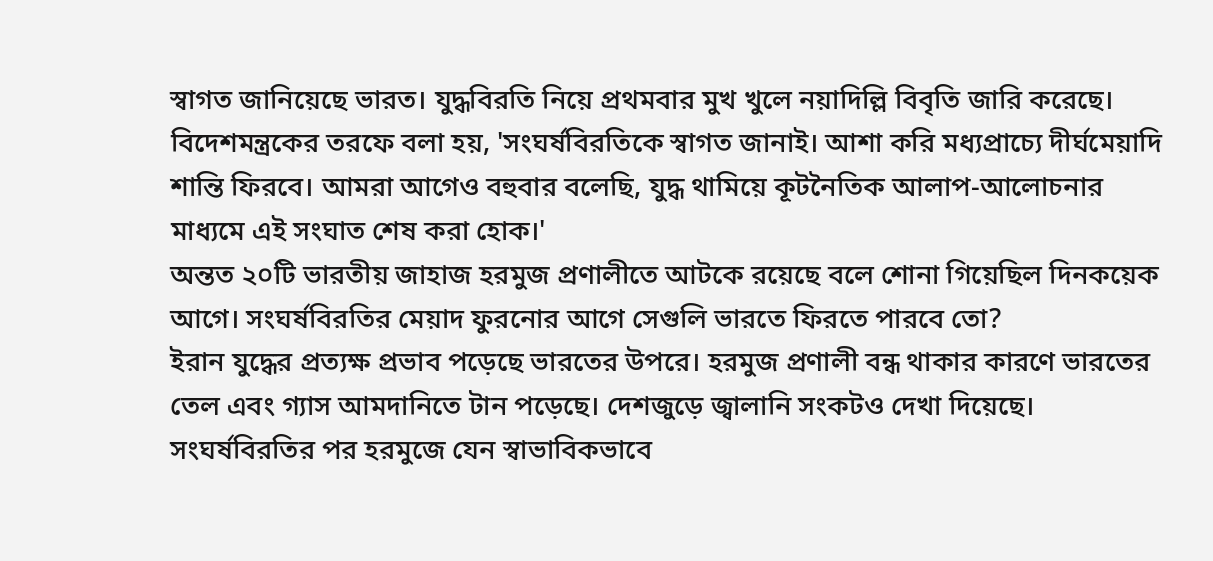স্বাগত জানিয়েছে ভারত। যুদ্ধবিরতি নিয়ে প্রথমবার মুখ খুলে নয়াদিল্লি বিবৃতি জারি করেছে। বিদেশমন্ত্রকের তরফে বলা হয়, 'সংঘর্ষবিরতিকে স্বাগত জানাই। আশা করি মধ্যপ্রাচ্যে দীর্ঘমেয়াদি শান্তি ফিরবে। আমরা আগেও বহুবার বলেছি, যুদ্ধ থামিয়ে কূটনৈতিক আলাপ-আলোচনার মাধ্যমে এই সংঘাত শেষ করা হোক।'
অন্তত ২০টি ভারতীয় জাহাজ হরমুজ প্রণালীতে আটকে রয়েছে বলে শোনা গিয়েছিল দিনকয়েক আগে। সংঘর্ষবিরতির মেয়াদ ফুরনোর আগে সেগুলি ভারতে ফিরতে পারবে তো?
ইরান যুদ্ধের প্রত্যক্ষ প্রভাব পড়েছে ভারতের উপরে। হরমুজ প্রণালী বন্ধ থাকার কারণে ভারতের তেল এবং গ্যাস আমদানিতে টান পড়েছে। দেশজুড়ে জ্বালানি সংকটও দেখা দিয়েছে। সংঘর্ষবিরতির পর হরমুজে যেন স্বাভাবিকভাবে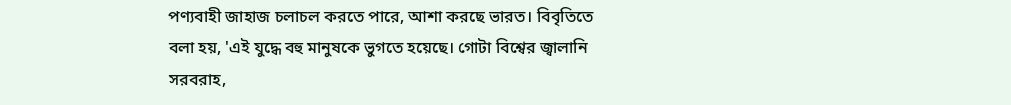পণ্যবাহী জাহাজ চলাচল করতে পারে, আশা করছে ভারত। বিবৃতিতে বলা হয়, 'এই যুদ্ধে বহু মানুষকে ভুগতে হয়েছে। গোটা বিশ্বের জ্বালানি সরবরাহ,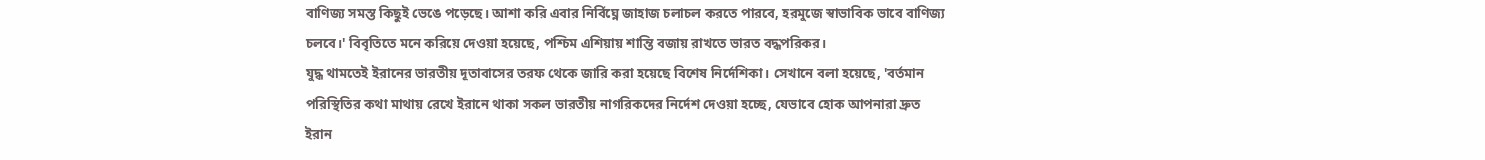বাণিজ্য সমস্ত কিছুই ভেঙে পড়েছে। আশা করি এবার নির্বিঘ্নে জাহাজ চলাচল করতে পারবে, হরমুজে স্বাভাবিক ভাবে বাণিজ্য চলবে।' বিবৃতিতে মনে করিয়ে দেওয়া হয়েছে, পশ্চিম এশিয়ায় শান্তি বজায় রাখতে ভারত বদ্ধপরিকর।
যুদ্ধ থামতেই ইরানের ভারতীয় দূতাবাসের তরফ থেকে জারি করা হয়েছে বিশেষ নির্দেশিকা। সেখানে বলা হয়েছে, 'বর্তমান পরিস্থিতির কথা মাথায় রেখে ইরানে থাকা সকল ভারতীয় নাগরিকদের নির্দেশ দেওয়া হচ্ছে, যেভাবে হোক আপনারা দ্রুত ইরান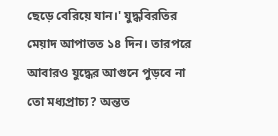ছেড়ে বেরিয়ে যান।' যুদ্ধবিরতির মেয়াদ আপাতত ১৪ দিন। তারপরে আবারও যুদ্ধের আগুনে পুড়বে না তো মধ্যপ্রাচ্য? অন্তত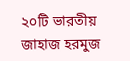২০টি ভারতীয় জাহাজ হরমুজ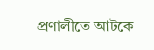প্রণালীতে আটকে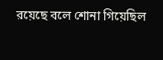রয়েছে বলে শোনা গিয়েছিল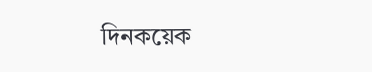দিনকয়েক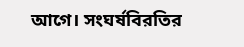আগে। সংঘর্ষবিরতির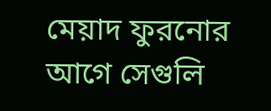মেয়াদ ফুরনোর আগে সেগুলি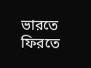ভারতে ফিরতে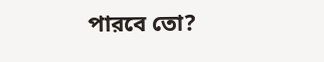পারবে তো?